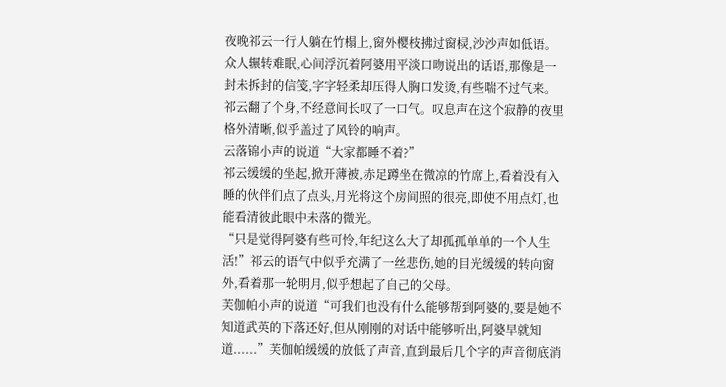夜晚祁云一行人躺在竹榻上,窗外樱枝拂过窗棂,沙沙声如低语。众人辗转难眠,心间浮沉着阿婆用平淡口吻说出的话语,那像是一封未拆封的信笺,字字轻柔却压得人胸口发烫,有些喘不过气来。
祁云翻了个身,不经意间长叹了一口气。叹息声在这个寂静的夜里格外清晰,似乎盖过了风铃的响声。
云落锦小声的说道“大家都睡不着?”
祁云缓缓的坐起,掀开薄被,赤足蹲坐在微凉的竹席上,看着没有入睡的伙伴们点了点头,月光将这个房间照的很亮,即使不用点灯,也能看清彼此眼中未落的微光。
“只是觉得阿婆有些可怜,年纪这么大了却孤孤单单的一个人生活!”祁云的语气中似乎充满了一丝悲伤,她的目光缓缓的转向窗外,看着那一轮明月,似乎想起了自己的父母。
芙伽帕小声的说道“可我们也没有什么能够帮到阿婆的,要是她不知道武英的下落还好,但从刚刚的对话中能够听出,阿婆早就知道......”芙伽帕缓缓的放低了声音,直到最后几个字的声音彻底消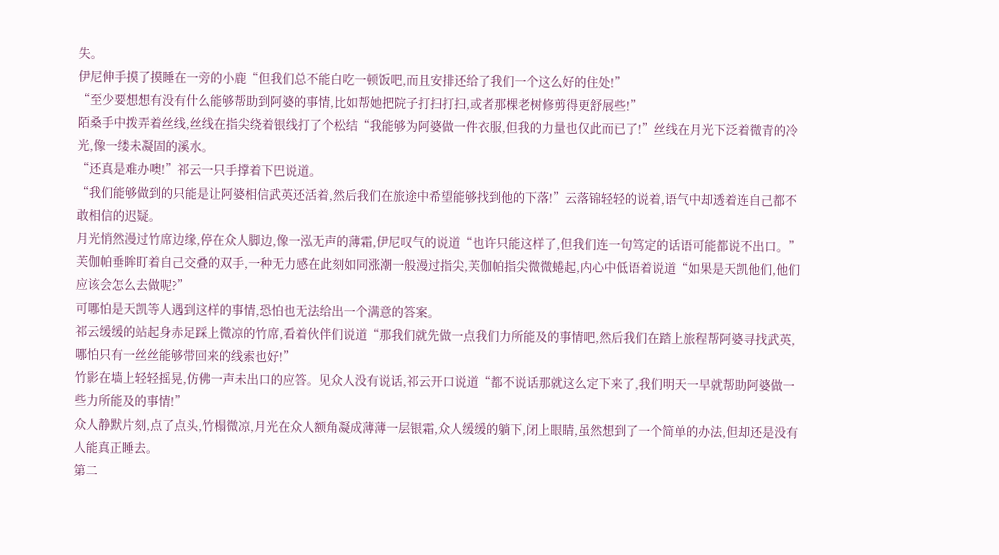失。
伊尼伸手摸了摸睡在一旁的小鹿“但我们总不能白吃一顿饭吧,而且安排还给了我们一个这么好的住处!”
“至少要想想有没有什么能够帮助到阿婆的事情,比如帮她把院子打扫打扫,或者那棵老树修剪得更舒展些!”
陌桑手中拨弄着丝线,丝线在指尖绕着银线打了个松结“我能够为阿婆做一件衣服,但我的力量也仅此而已了!”丝线在月光下泛着微青的冷光,像一缕未凝固的溪水。
“还真是难办噢!”祁云一只手撑着下巴说道。
“我们能够做到的只能是让阿婆相信武英还活着,然后我们在旅途中希望能够找到他的下落!”云落锦轻轻的说着,语气中却透着连自己都不敢相信的迟疑。
月光悄然漫过竹席边缘,停在众人脚边,像一泓无声的薄霜,伊尼叹气的说道“也许只能这样了,但我们连一句笃定的话语可能都说不出口。”
芙伽帕垂眸盯着自己交叠的双手,一种无力感在此刻如同涨潮一般漫过指尖,芙伽帕指尖微微蜷起,内心中低语着说道“如果是天凯他们,他们应该会怎么去做呢?”
可哪怕是天凯等人遇到这样的事情,恐怕也无法给出一个满意的答案。
祁云缓缓的站起身赤足踩上微凉的竹席,看着伙伴们说道“那我们就先做一点我们力所能及的事情吧,然后我们在踏上旅程帮阿婆寻找武英,哪怕只有一丝丝能够带回来的线索也好!”
竹影在墙上轻轻摇晃,仿佛一声未出口的应答。见众人没有说话,祁云开口说道“都不说话那就这么定下来了,我们明天一早就帮助阿婆做一些力所能及的事情!”
众人静默片刻,点了点头,竹榻微凉,月光在众人额角凝成薄薄一层银霜,众人缓缓的躺下,闭上眼睛,虽然想到了一个简单的办法,但却还是没有人能真正睡去。
第二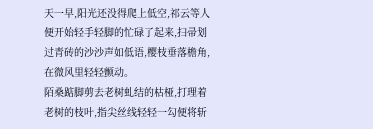天一早,阳光还没得爬上低空,祁云等人便开始轻手轻脚的忙碌了起来,扫帚划过青砖的沙沙声如低语,樱枝垂落檐角,在微风里轻轻颤动。
陌桑踮脚剪去老树虬结的枯桠,打理着老树的枝叶,指尖丝线轻轻一勾便将斩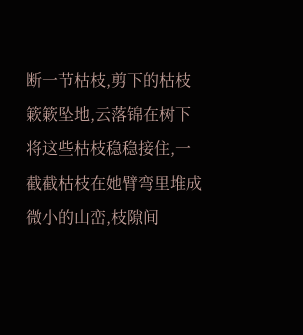断一节枯枝,剪下的枯枝簌簌坠地,云落锦在树下将这些枯枝稳稳接住,一截截枯枝在她臂弯里堆成微小的山峦,枝隙间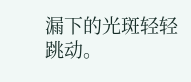漏下的光斑轻轻跳动。